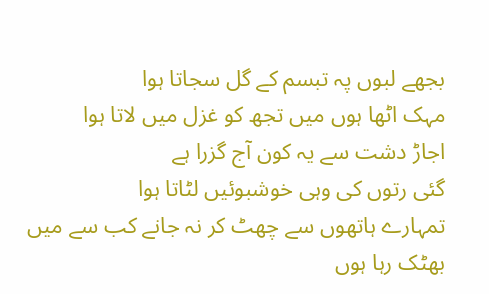بجھے لبوں پہ تبسم کے گل سجاتا ہوا
مہک اٹھا ہوں میں تجھ کو غزل میں لاتا ہوا
اجاڑ دشت سے یہ کون آج گزرا ہے
گئی رتوں کی وہی خوشبوئیں لٹاتا ہوا
تمہارے ہاتھوں سے چھٹ کر نہ جانے کب سے میں
بھٹک رہا ہوں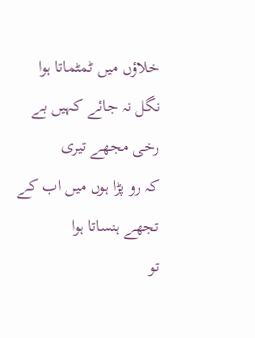خلاؤں میں ٹمٹماتا ہوا
نگل نہ جائے کہیں بے رخی مجھے تیری
کہ رو پڑا ہوں میں اب کے تجھے ہنساتا ہوا
تو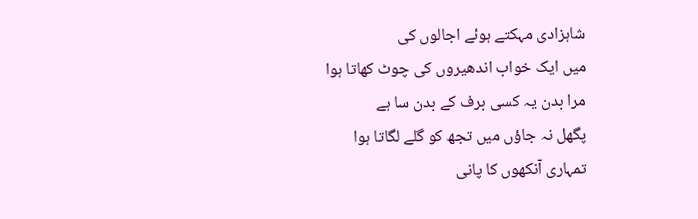شاہزادی مہکتے ہوئے اجالوں کی
میں ایک خواب اندھیروں کی چوٹ کھاتا ہوا
مرا بدن یہ کسی برف کے بدن سا ہے
پگھل نہ جاؤں میں تجھ کو گلے لگاتا ہوا
تمہاری آنکھوں کا پانی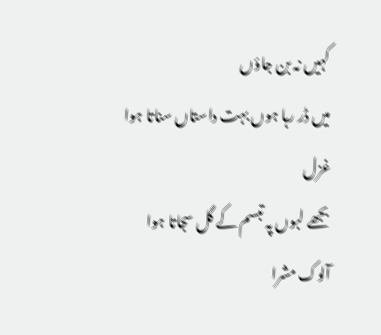کہیں نہ بن جاؤں
میں ڈر رہا ہوں بہت داستاں سناتا ہوا
غزل
بجھے لبوں پہ تبسم کے گل سجاتا ہوا
آلوک مشرا